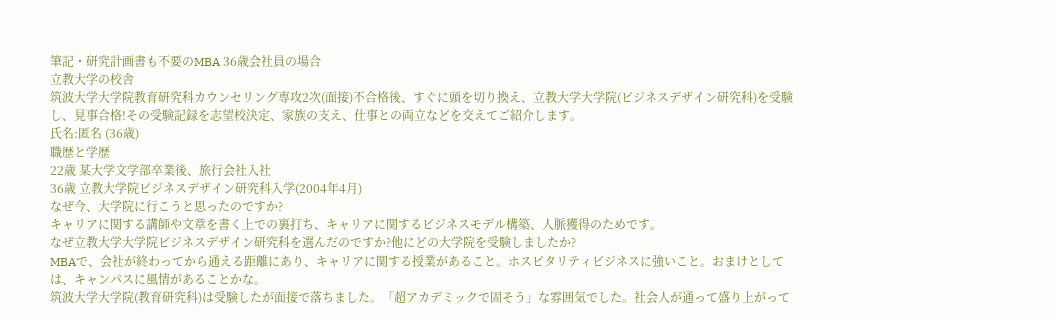筆記・研究計画書も不要のMBA 36歳会社員の場合
立教大学の校舎
筑波大学大学院教育研究科カウンセリング専攻2次(面接)不合格後、すぐに頭を切り換え、立教大学大学院(ビジネスデザイン研究科)を受験し、見事合格!その受験記録を志望校決定、家族の支え、仕事との両立などを交えてご紹介します。
氏名:匿名 (36歳)
職歴と学歴
22歳 某大学文学部卒業後、旅行会社入社
36歳 立教大学院ビジネスデザイン研究科入学(2004年4月)
なぜ今、大学院に行こうと思ったのですか?
キャリアに関する講師や文章を書く上での裏打ち、キャリアに関するビジネスモデル構築、人脈獲得のためです。
なぜ立教大学大学院ビジネスデザイン研究科を選んだのですか?他にどの大学院を受験しましたか?
MBAで、会社が終わってから通える距離にあり、キャリアに関する授業があること。ホスピタリティビジネスに強いこと。おまけとしては、キャンパスに風情があることかな。
筑波大学大学院(教育研究科)は受験したが面接で落ちました。「超アカデミックで固そう」な雰囲気でした。社会人が通って盛り上がって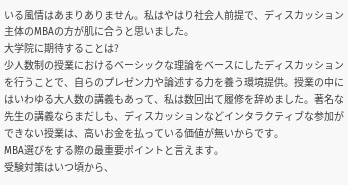いる風情はあまりありません。私はやはり社会人前提で、ディスカッション主体のMBAの方が肌に合うと思いました。
大学院に期待することは?
少人数制の授業におけるベーシックな理論をベースにしたディスカッションを行うことで、自らのプレゼン力や論述する力を養う環境提供。授業の中にはいわゆる大人数の講義もあって、私は数回出て履修を辞めました。著名な先生の講義ならまだしも、ディスカッションなどインタラクティブな参加ができない授業は、高いお金を払っている価値が無いからです。
MBA選びをする際の最重要ポイントと言えます。
受験対策はいつ頃から、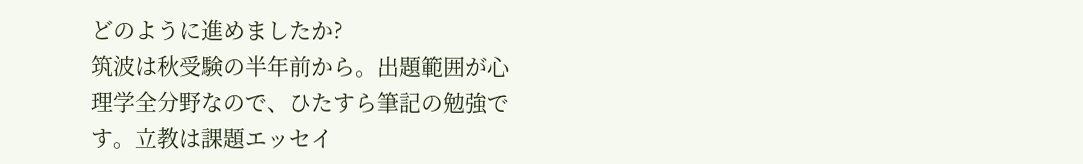どのように進めましたか?
筑波は秋受験の半年前から。出題範囲が心理学全分野なので、ひたすら筆記の勉強です。立教は課題エッセイ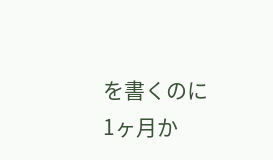を書くのに1ヶ月か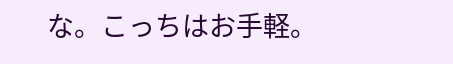な。こっちはお手軽。